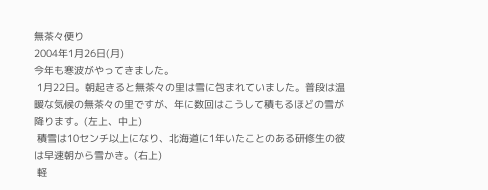無茶々便り
2004年1月26日(月)
今年も寒波がやってきました。
 1月22日。朝起きると無茶々の里は雪に包まれていました。普段は温暖な気候の無茶々の里ですが、年に数回はこうして積もるほどの雪が降ります。(左上、中上)
 積雪は10センチ以上になり、北海道に1年いたことのある研修生の彼は早速朝から雪かき。(右上)
 軽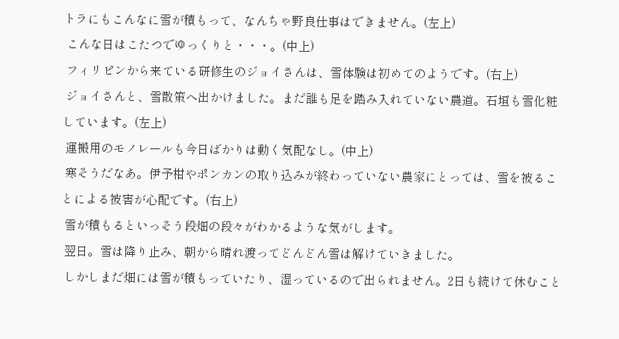トラにもこんなに雪が積もって、なんちゃ野良仕事はできません。(左上)
 こんな日はこたつでゆっくりと・・・。(中上)
 フィリピンから来ている研修生のジョイさんは、雪体験は初めてのようです。(右上)
 ジョイさんと、雪散策へ出かけました。まだ誰も足を踏み入れていない農道。石垣も雪化粧しています。(左上)
 運搬用のモノレールも今日ばかりは動く気配なし。(中上)
 寒そうだなあ。伊予柑やポンカンの取り込みが終わっていない農家にとっては、雪を被ることによる被害が心配です。(右上)
 雪が積もるといっそう段畑の段々がわかるような気がします。
 翌日。雪は降り止み、朝から晴れ渡ってどんどん雪は解けていきました。
 しかしまだ畑には雪が積もっていたり、湿っているので出られません。2日も続けて休むこと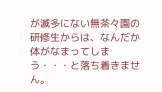が滅多にない無茶々園の研修生からは、なんだか体がなまってしまう・・・と落ち着きません。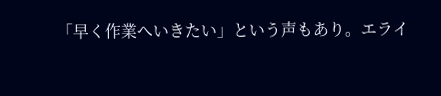「早く作業へいきたい」という声もあり。エライ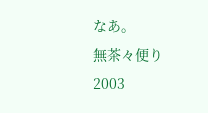なあ。
無茶々便り
2003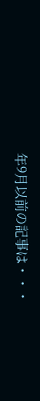年9月以前の記事は・・・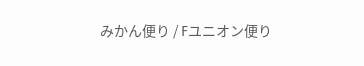みかん便り / Fユニオン便り